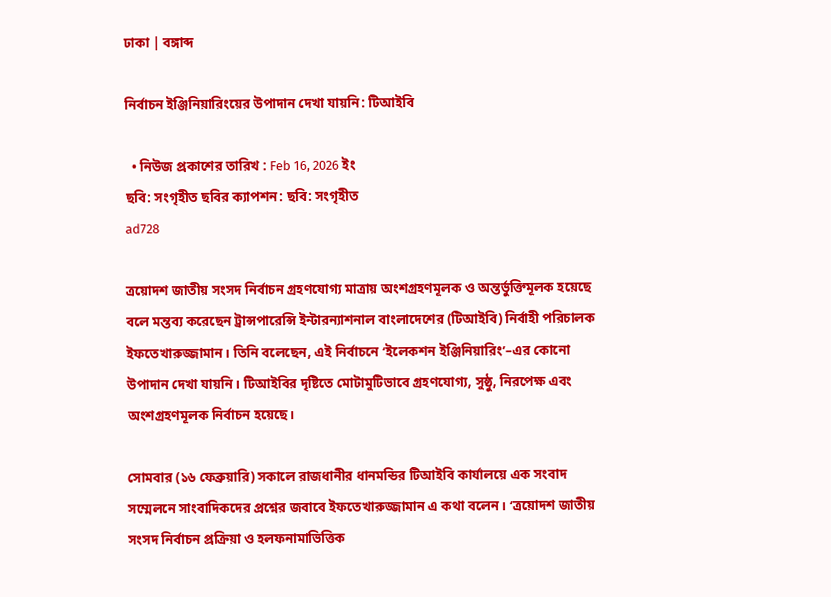ঢাকা | বঙ্গাব্দ

নির্বাচন ইঞ্জিনিয়ারিংয়ের উপাদান দেখা যায়নি: টিআইবি

  • নিউজ প্রকাশের তারিখ : Feb 16, 2026 ইং
ছবি: সংগৃহীত ছবির ক্যাপশন: ছবি: সংগৃহীত
ad728

ত্রয়োদশ জাতীয় সংসদ নির্বাচন গ্রহণযোগ্য মাত্রায় অংশগ্রহণমূলক ও অন্তর্ভুক্তিমূলক হয়েছে বলে মন্তব্য করেছেন ট্রান্সপারেন্সি ইন্টারন্যাশনাল বাংলাদেশের (টিআইবি) নির্বাহী পরিচালক ইফতেখারুজ্জামান। তিনি বলেছেন, এই নির্বাচনে ‘ইলেকশন ইঞ্জিনিয়ারিং’–এর কোনো উপাদান দেখা যায়নি। টিআইবির দৃষ্টিতে মোটামুটিভাবে গ্রহণযোগ্য, সুষ্ঠু, নিরপেক্ষ এবং অংশগ্রহণমূলক নির্বাচন হয়েছে।

সোমবার (১৬ ফেব্রুয়ারি) সকালে রাজধানীর ধানমন্ডির টিআইবি কার্যালয়ে এক সংবাদ সম্মেলনে সাংবাদিকদের প্রশ্নের জবাবে ইফতেখারুজ্জামান এ কথা বলেন। ‘ত্রয়োদশ জাতীয় সংসদ নির্বাচন প্রক্রিয়া ও হলফনামাভিত্তিক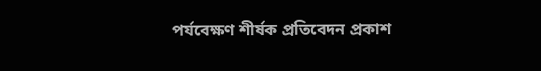পর্যবেক্ষণ শীর্ষক প্রতিবেদন প্রকাশ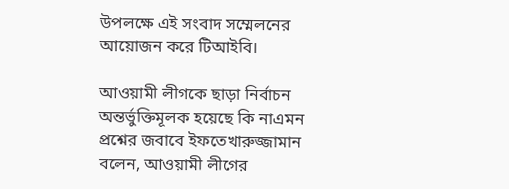উপলক্ষে এই সংবাদ সম্মেলনের আয়োজন করে টিআইবি।

আওয়ামী লীগকে ছাড়া নির্বাচন অন্তর্ভুক্তিমূলক হয়েছে কি নাএমন প্রশ্নের জবাবে ইফতেখারুজ্জামান বলেন, আওয়ামী লীগের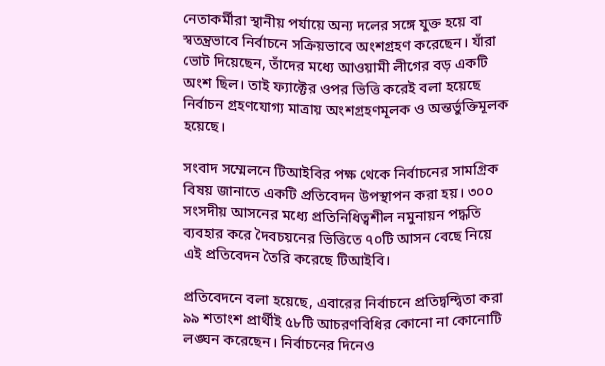নেতাকর্মীরা স্থানীয় পর্যায়ে অন্য দলের সঙ্গে যুক্ত হয়ে বা স্বতন্ত্রভাবে নির্বাচনে সক্রিয়ভাবে অংশগ্রহণ করেছেন। যাঁরা ভোট দিয়েছেন, তাঁদের মধ্যে আওয়ামী লীগের বড় একটি অংশ ছিল। তাই ফ্যাক্টের ওপর ভিত্তি করেই বলা হয়েছে নির্বাচন গ্রহণযোগ্য মাত্রায় অংশগ্রহণমূলক ও অন্তর্ভুক্তিমূলক হয়েছে।

সংবাদ সম্মেলনে টিআইবির পক্ষ থেকে নির্বাচনের সামগ্রিক বিষয় জানাতে একটি প্রতিবেদন উপস্থাপন করা হয়। ৩০০ সংসদীয় আসনের মধ্যে প্রতিনিধিত্বশীল নমুনায়ন পদ্ধতি ব্যবহার করে দৈবচয়নের ভিত্তিতে ৭০টি আসন বেছে নিয়ে এই প্রতিবেদন তৈরি করেছে টিআইবি।

প্রতিবেদনে বলা হয়েছে, এবারের নির্বাচনে প্রতিদ্বন্দ্বিতা করা ৯৯ শতাংশ প্রার্থীই ৫৮টি আচরণবিধির কোনো না কোনোটি লঙ্ঘন করেছেন। নির্বাচনের দিনেও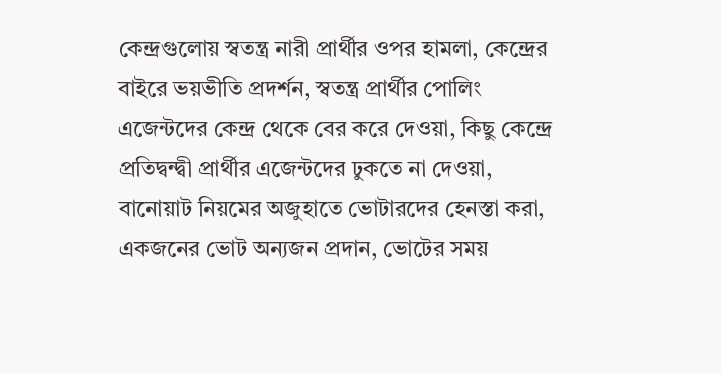কেন্দ্রগুলোয় স্বতন্ত্র নারী প্রার্থীর ওপর হামলা, কেন্দ্রের বাইরে ভয়ভীতি প্রদর্শন, স্বতন্ত্র প্রার্থীর পোলিং এজেন্টদের কেন্দ্র থেকে বের করে দেওয়া, কিছু কেন্দ্রে প্রতিদ্বন্দ্বী প্রার্থীর এজেন্টদের ঢুকতে না দেওয়া, বানোয়াট নিয়মের অজুহাতে ভোটারদের হেনস্তা করা, একজনের ভোট অন্যজন প্রদান, ভোটের সময়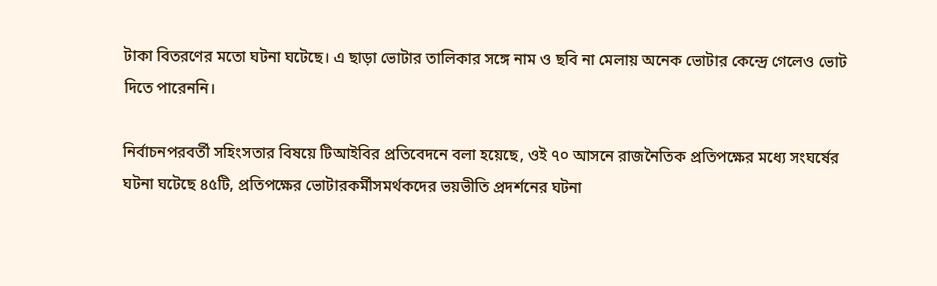টাকা বিতরণের মতো ঘটনা ঘটেছে। এ ছাড়া ভোটার তালিকার সঙ্গে নাম ও ছবি না মেলায় অনেক ভোটার কেন্দ্রে গেলেও ভোট দিতে পারেননি।

নির্বাচনপরবর্তী সহিংসতার বিষয়ে টিআইবির প্রতিবেদনে বলা হয়েছে, ওই ৭০ আসনে রাজনৈতিক প্রতিপক্ষের মধ্যে সংঘর্ষের ঘটনা ঘটেছে ৪৫টি, প্রতিপক্ষের ভোটারকর্মীসমর্থকদের ভয়ভীতি প্রদর্শনের ঘটনা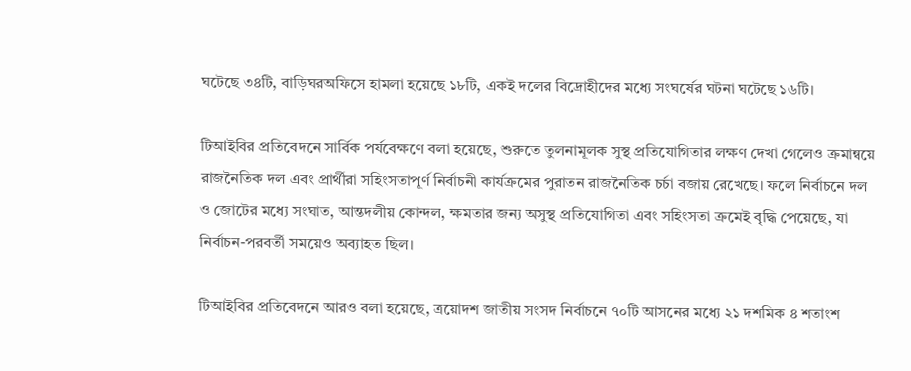ঘটেছে ৩৪টি, বাড়িঘরঅফিসে হামলা হয়েছে ১৮টি, একই দলের বিদ্রোহীদের মধ্যে সংঘর্ষের ঘটনা ঘটেছে ১৬টি।

টিআইবির প্রতিবেদনে সার্বিক পর্যবেক্ষণে বলা হয়েছে, শুরুতে তুলনামূলক সুস্থ প্রতিযোগিতার লক্ষণ দেখা গেলেও ক্রমান্বয়ে রাজনৈতিক দল এবং প্রার্থীরা সহিংসতাপূর্ণ নির্বাচনী কার্যক্রমের পুরাতন রাজনৈতিক চর্চা বজায় রেখেছে। ফলে নির্বাচনে দল ও জোটের মধ্যে সংঘাত, আন্তদলীয় কোন্দল, ক্ষমতার জন্য অসুস্থ প্রতিযোগিতা এবং সহিংসতা ক্রমেই বৃদ্ধি পেয়েছে, যা নির্বাচন-পরবর্তী সময়েও অব্যাহত ছিল।

টিআইবির প্রতিবেদনে আরও বলা হয়েছে, ত্রয়োদশ জাতীয় সংসদ নির্বাচনে ৭০টি আসনের মধ্যে ২১ দশমিক ৪ শতাংশ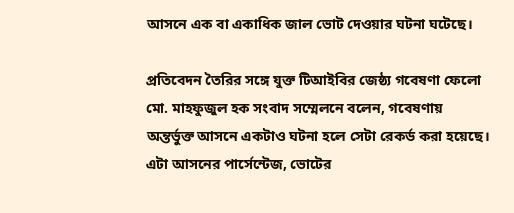আসনে এক বা একাধিক জাল ভোট দেওয়ার ঘটনা ঘটেছে।

প্রতিবেদন তৈরির সঙ্গে যুক্ত টিআইবির জেষ্ঠ্য গবেষণা ফেলো মো. মাহফুজুল হক সংবাদ সম্মেলনে বলেন, গবেষণায় অন্তর্ভুক্ত আসনে একটাও ঘটনা হলে সেটা রেকর্ড করা হয়েছে। এটা আসনের পার্সেন্টেজ, ভোটের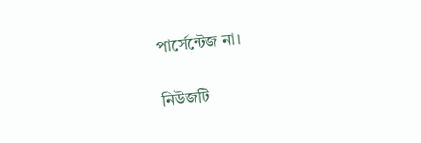পার্সেন্টেজ না।


নিউজটি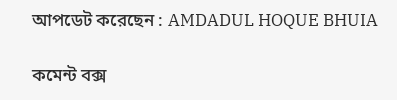আপডেট করেছেন : AMDADUL HOQUE BHUIA

কমেন্ট বক্স